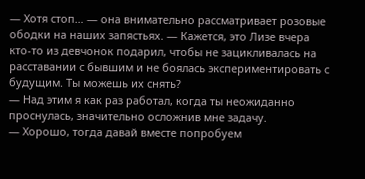— Хотя стоп… — она внимательно рассматривает розовые ободки на наших запястьях. — Кажется, это Лизе вчера кто-то из девчонок подарил, чтобы не зацикливалась на расставании с бывшим и не боялась экспериментировать с будущим. Ты можешь их снять?
— Над этим я как раз работал, когда ты неожиданно проснулась, значительно осложнив мне задачу.
— Хорошо, тогда давай вместе попробуем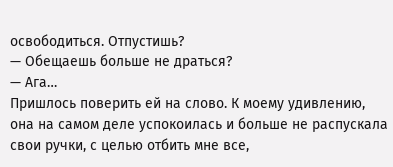освободиться. Отпустишь?
— Обещаешь больше не драться?
— Ага…
Пришлось поверить ей на слово. К моему удивлению, она на самом деле успокоилась и больше не распускала свои ручки, с целью отбить мне все,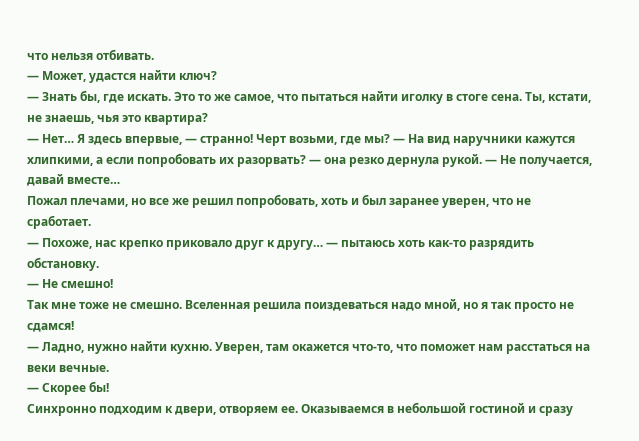что нельзя отбивать.
— Может, удастся найти ключ?
— Знать бы, где искать. Это то же самое, что пытаться найти иголку в стоге сена. Ты, кстати, не знаешь, чья это квартира?
— Нет… Я здесь впервые, — странно! Черт возьми, где мы? — На вид наручники кажутся хлипкими, а если попробовать их разорвать? — она резко дернула рукой. — Не получается, давай вместе…
Пожал плечами, но все же решил попробовать, хоть и был заранее уверен, что не сработает.
— Похоже, нас крепко приковало друг к другу… — пытаюсь хоть как-то разрядить обстановку.
— Не смешно!
Так мне тоже не смешно. Вселенная решила поиздеваться надо мной, но я так просто не сдамся!
— Ладно, нужно найти кухню. Уверен, там окажется что-то, что поможет нам расстаться на веки вечные.
— Скорее бы!
Синхронно подходим к двери, отворяем ее. Оказываемся в небольшой гостиной и сразу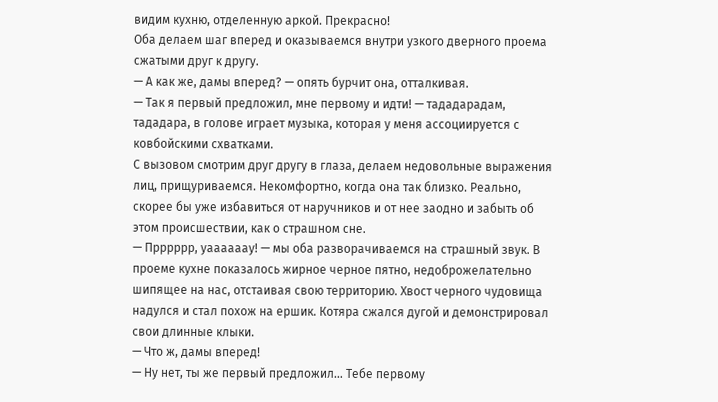видим кухню, отделенную аркой. Прекрасно!
Оба делаем шаг вперед и оказываемся внутри узкого дверного проема сжатыми друг к другу.
— А как же, дамы вперед? — опять бурчит она, отталкивая.
— Так я первый предложил, мне первому и идти! — тададарадам, тададара, в голове играет музыка, которая у меня ассоциируется с ковбойскими схватками.
С вызовом смотрим друг другу в глаза, делаем недовольные выражения лиц, прищуриваемся. Некомфортно, когда она так близко. Реально, скорее бы уже избавиться от наручников и от нее заодно и забыть об этом происшествии, как о страшном сне.
— Прррррр, уаааааау! — мы оба разворачиваемся на страшный звук. В проеме кухне показалось жирное черное пятно, недоброжелательно шипящее на нас, отстаивая свою территорию. Хвост черного чудовища надулся и стал похож на ершик. Котяра сжался дугой и демонстрировал свои длинные клыки.
— Что ж, дамы вперед!
— Ну нет, ты же первый предложил… Тебе первому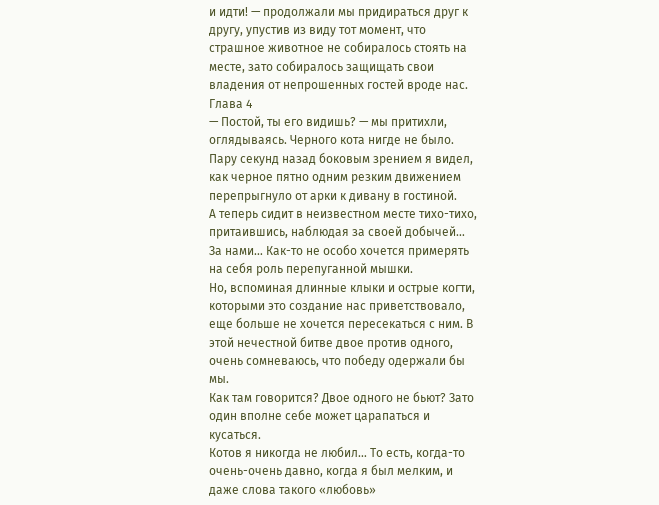и идти! — продолжали мы придираться друг к другу, упустив из виду тот момент, что страшное животное не собиралось стоять на месте, зато собиралось защищать свои владения от непрошенных гостей вроде нас.
Глава 4
— Постой, ты его видишь? — мы притихли, оглядываясь. Черного кота нигде не было. Пару секунд назад боковым зрением я видел, как черное пятно одним резким движением перепрыгнуло от арки к дивану в гостиной.
А теперь сидит в неизвестном месте тихо-тихо, притаившись, наблюдая за своей добычей… За нами… Как-то не особо хочется примерять на себя роль перепуганной мышки.
Но, вспоминая длинные клыки и острые когти, которыми это создание нас приветствовало, еще больше не хочется пересекаться с ним. В этой нечестной битве двое против одного, очень сомневаюсь, что победу одержали бы мы.
Как там говорится? Двое одного не бьют? Зато один вполне себе может царапаться и кусаться.
Котов я никогда не любил… То есть, когда-то очень-очень давно, когда я был мелким, и даже слова такого «любовь»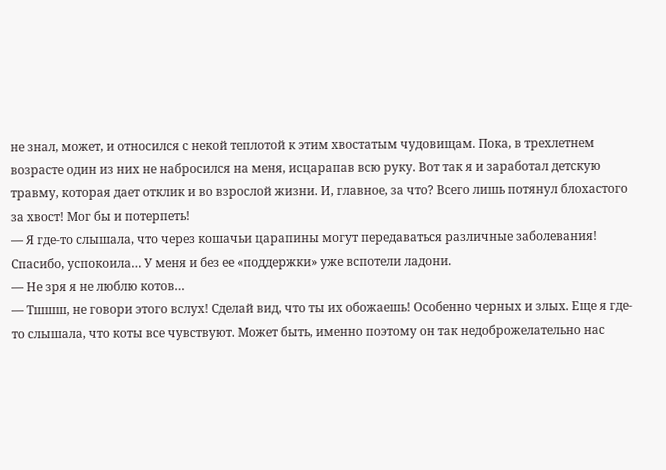не знал, может, и относился с некой теплотой к этим хвостатым чудовищам. Пока, в трехлетнем возрасте один из них не набросился на меня, исцарапав всю руку. Вот так я и заработал детскую травму, которая дает отклик и во взрослой жизни. И, главное, за что? Всего лишь потянул блохастого за хвост! Мог бы и потерпеть!
— Я где-то слышала, что через кошачьи царапины могут передаваться различные заболевания!
Спасибо, успокоила… У меня и без ее «поддержки» уже вспотели ладони.
— Не зря я не люблю котов…
— Тшшш, не говори этого вслух! Сделай вид, что ты их обожаешь! Особенно черных и злых. Еще я где-то слышала, что коты все чувствуют. Может быть, именно поэтому он так недоброжелательно нас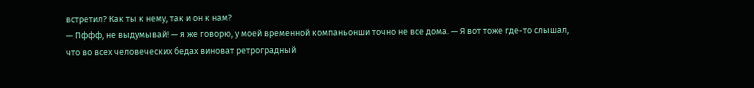встретил? Как ты к нему, так и он к нам?
— Пффф, не выдумывай! — я же говорю, у моей временной компаньонши точно не все дома. — Я вот тоже где-то слышал, что во всех человеческих бедах виноват ретроградный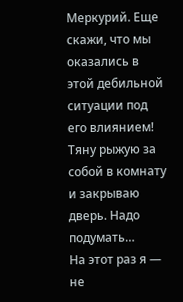Меркурий. Еще скажи, что мы оказались в этой дебильной ситуации под его влиянием!
Тяну рыжую за собой в комнату и закрываю дверь. Надо подумать…
На этот раз я — не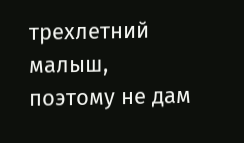трехлетний малыш, поэтому не дам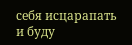себя исцарапать и буду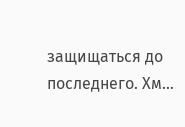защищаться до последнего. Хм…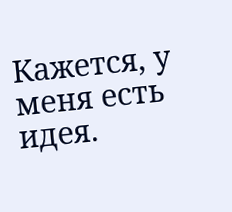Кажется, у меня есть идея.